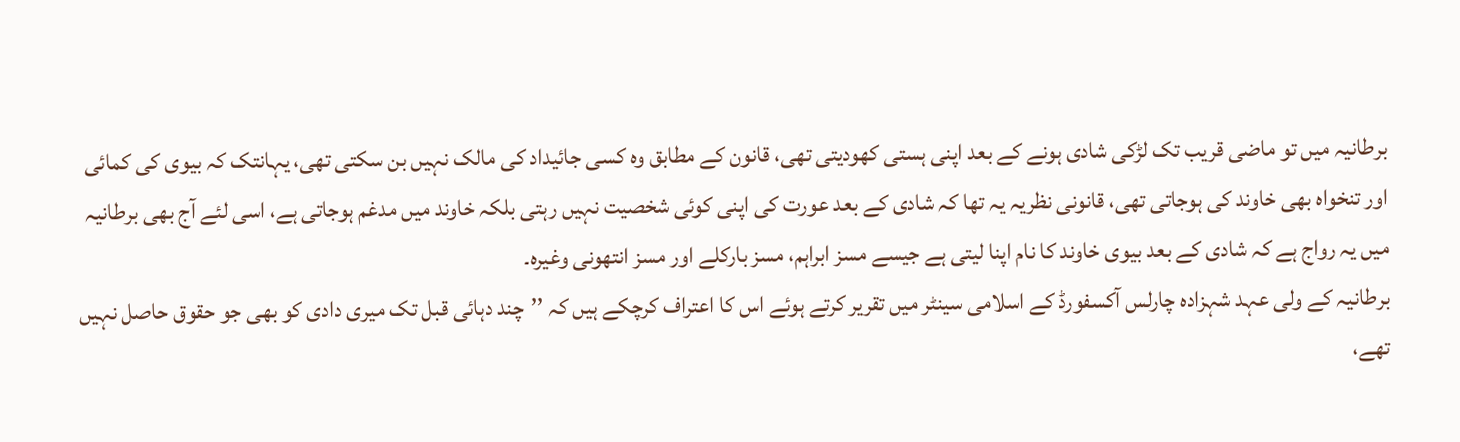برطانیہ میں تو ماضی قریب تک لڑکی شادی ہونے کے بعد اپنی ہستی کھودیتی تھی، قانون کے مطابق وہ کسی جائیداد کی مالک نہیں بن سکتی تھی، یہانتک کہ بیوی کی کمائی اور تنخواہ بھی خاوند کی ہوجاتی تھی، قانونی نظریہ یہ تھا کہ شادی کے بعد عورت کی اپنی کوئی شخصیت نہیں رہتی بلکہ خاوند میں مدغم ہوجاتی ہے، اسی لئے آج بھی برطانیہ میں یہ رواج ہے کہ شادی کے بعد بیوی خاوند کا نام اپنا لیتی ہے جیسے مسز ابراہم، مسز بارکلے اور مسز انتھونی وغیرہ۔
برطانیہ کے ولی عہد شہزادہ چارلس آکسفورڈ کے اسلامی سینٹر میں تقریر کرتے ہوئے اس کا اعتراف کرچکے ہیں کہ ’’چند دہائی قبل تک میری دادی کو بھی جو حقوق حاصل نہیں تھے،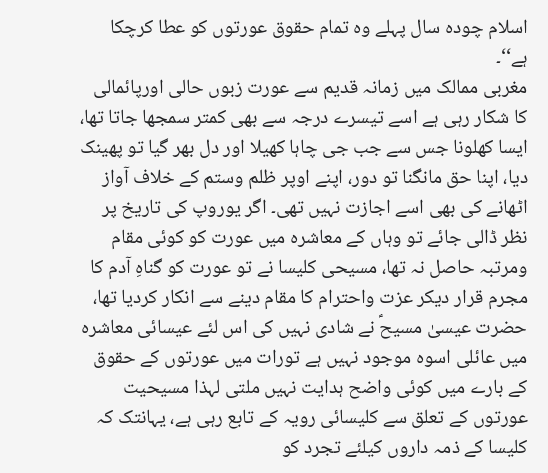اسلام چودہ سال پہلے وہ تمام حقوق عورتوں کو عطا کرچکا ہے‘‘۔
مغربی ممالک میں زمانہ قدیم سے عورت زبوں حالی اورپائمالی کا شکار رہی ہے اسے تیسرے درجہ سے بھی کمتر سمجھا جاتا تھا، ایسا کھلونا جس سے جب جی چاہا کھیلا اور دل بھر گیا تو پھینک دیا، اپنا حق مانگنا تو دور، اپنے اوپر ظلم وستم کے خلاف آواز اٹھانے کی بھی اسے اجازت نہیں تھی۔ اگر یوروپ کی تاریخ پر نظر ڈالی جائے تو وہاں کے معاشرہ میں عورت کو کوئی مقام ومرتبہ حاصل نہ تھا، مسیحی کلیسا نے تو عورت کو گناہِ آدم کا مجرم قرار دیکر عزت واحترام کا مقام دینے سے انکار کردیا تھا، حضرت عیسیٰ مسیحؑ نے شادی نہیں کی اس لئے عیسائی معاشرہ میں عائلی اسوہ موجود نہیں ہے تورات میں عورتوں کے حقوق کے بارے میں کوئی واضح ہدایت نہیں ملتی لہذا مسیحیت عورتوں کے تعلق سے کلیسائی رویہ کے تابع رہی ہے، یہانتک کہ کلیسا کے ذمہ داروں کیلئے تجرد کو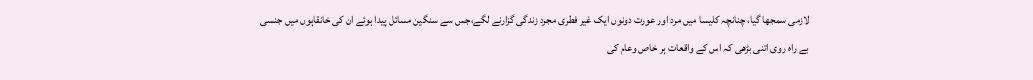لازمی سمجھا گیا، چنانچہ کلیسا میں مرد اور عورت دونوں ایک غیر فطری مجرد زندگی گزارنے لگے،جس سے سنگین مسائل پیدا ہوئے ان کی خانقاہوں میں جنسی بے راہ روی اتنی بڑھی کہ اس کے واقعات ہر خاص وعام کی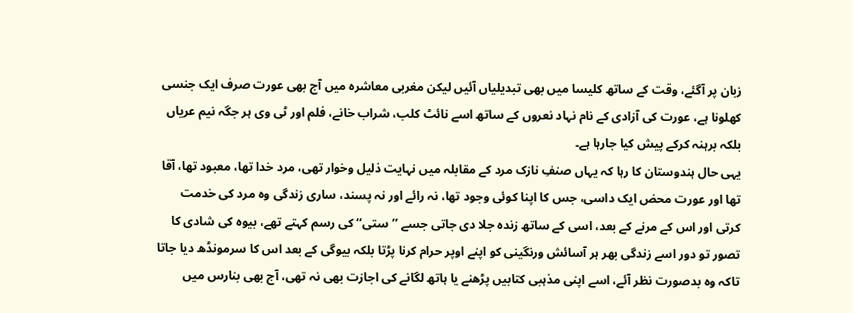زبان پر آگئے، وقت کے ساتھ کلیسا میں بھی تبدیلیاں آئیں لیکن مغربی معاشرہ میں آج بھی عورت صرف ایک جنسی کھلونا ہے، عورت کی آزادی کے نام نہاد نعروں کے ساتھ اسے نائٹ کلب، شراب خانے، فلم اور ٹی وی ہر جگہ نیم عریاں بلکہ برہنہ کرکے پیش کیا جارہا ہے۔
یہی حال ہندوستان کا رہا کہ یہاں صنفِ نازک مرد کے مقابلہ میں نہایت ذلیل وخوار تھی، مرد خدا تھا، معبود تھا، آقا تھا اور عورت محض ایک داسی، جس کا اپنا کوئی وجود تھا، نہ رائے اور نہ پسند، ساری زندگی وہ مرد کی خدمت کرتی اور اس کے مرنے کے بعد، اسی کے ساتھ زندہ جلا دی جاتی جسے ’’ستی‘‘ کی رسم کہتے تھے، بیوہ کی شادی کا تصور تو دور اسے زندگی بھر ہر آسائش ورنگینی کو اپنے اوپر حرام کرنا پڑتا بلکہ بیوگی کے بعد اس کا سرمونڈھ دیا جاتا تاکہ وہ بدصورت نظر آئے، اسے اپنی مذہبی کتابیں پڑھنے یا ہاتھ لگانے کی اجازت بھی نہ تھی، آج بھی بنارس میں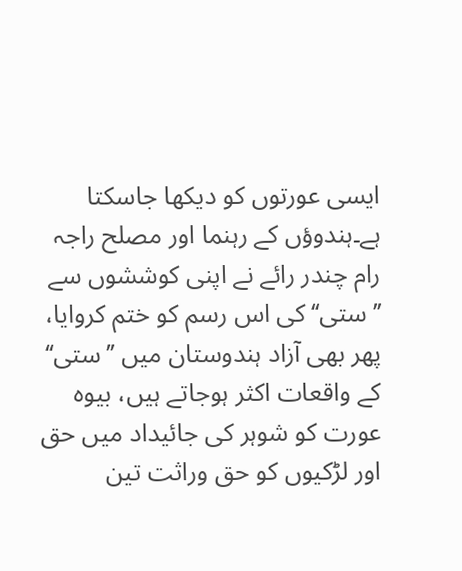ایسی عورتوں کو دیکھا جاسکتا ہے۔ہندوؤں کے رہنما اور مصلح راجہ رام چندر رائے نے اپنی کوششوں سے ’’ستی‘‘ کی اس رسم کو ختم کروایا، پھر بھی آزاد ہندوستان میں ’’ستی‘‘ کے واقعات اکثر ہوجاتے ہیں، بیوہ عورت کو شوہر کی جائیداد میں حق اور لڑکیوں کو حق وراثت تین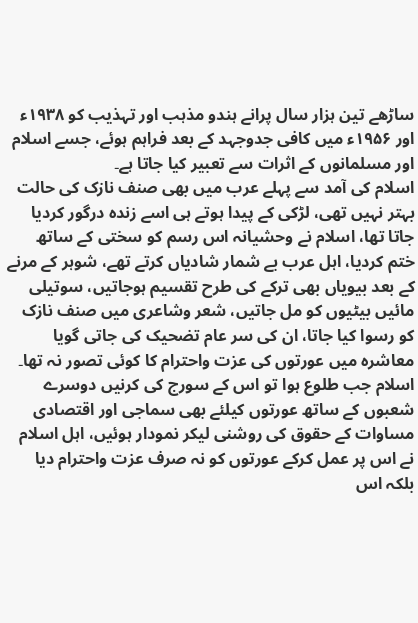ساڑھے تین ہزار سال پرانے ہندو مذہب اور تہذیب کو ۱۹۳۸ء اور ۱۹۵۶ء میں کافی جدوجہد کے بعد فراہم ہوئے، جسے اسلام اور مسلمانوں کے اثرات سے تعبیر کیا جاتا ہے۔
اسلام کی آمد سے پہلے عرب میں بھی صنف نازک کی حالت بہتر نہیں تھی، لڑکی کے پیدا ہوتے ہی اسے زندہ درگور کردیا جاتا تھا، اسلام نے وحشیانہ اس رسم کو سختی کے ساتھ ختم کردیا، اہل عرب بے شمار شادیاں کرتے تھے، شوہر کے مرنے کے بعد بیویاں بھی ترکے کی طرح تقسیم ہوجاتیں، سوتیلی مائیں بیٹیوں کو مل جاتیں، شعر وشاعری میں صنف نازک کو رسوا کیا جاتا، ان کی سر عام تضحیک کی جاتی گویا معاشرہ میں عورتوں کی عزت واحترام کا کوئی تصور نہ تھا۔
اسلام جب طلوع ہوا تو اس کے سورج کی کرنیں دوسرے شعبوں کے ساتھ عورتوں کیلئے بھی سماجی اور اقتصادی مساوات کے حقوق کی روشنی لیکر نمودار ہوئیں، اہل اسلام نے اس پر عمل کرکے عورتوں کو نہ صرف عزت واحترام دیا بلکہ اس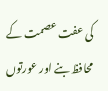کی عفت عصمت کے محافظ بنے اور عورتوں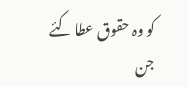کو وہ حقوق عطا کئے جن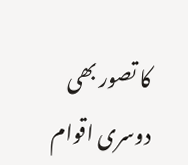کا تصور بھی دوسری اقوام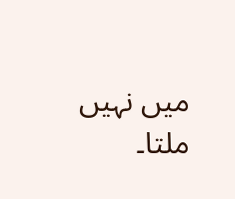میں نہیں ملتا۔